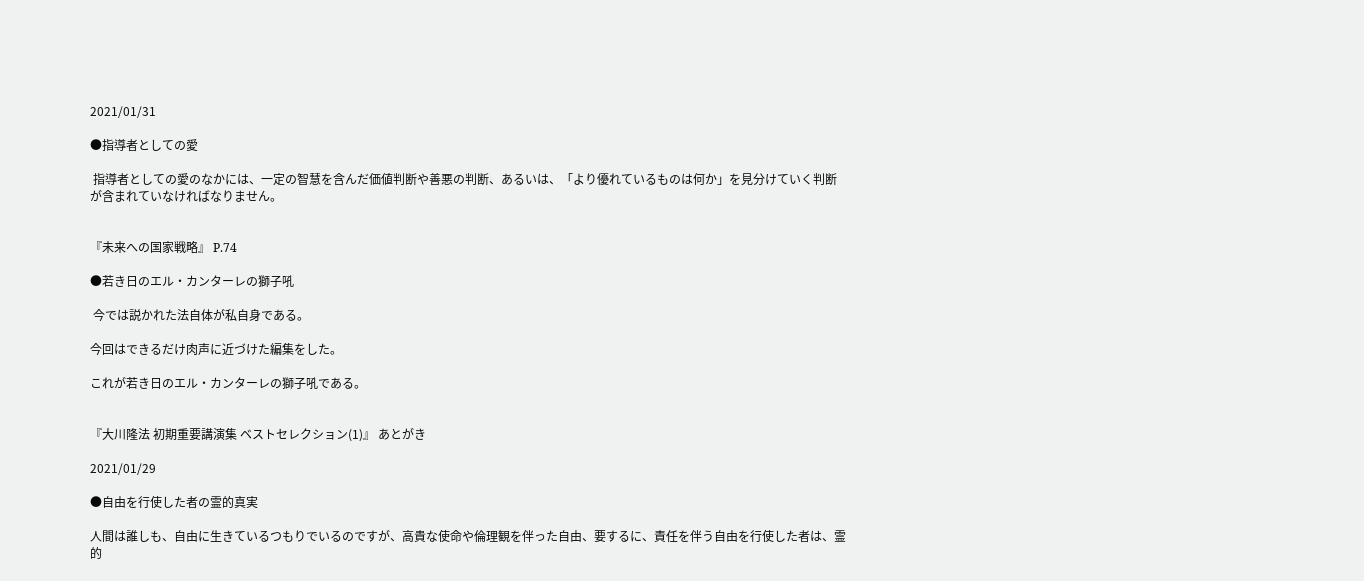2021/01/31

●指導者としての愛

 指導者としての愛のなかには、一定の智慧を含んだ価値判断や善悪の判断、あるいは、「より優れているものは何か」を見分けていく判断が含まれていなければなりません。


『未来への国家戦略』 P.74

●若き日のエル・カンターレの獅子吼

 今では説かれた法自体が私自身である。

今回はできるだけ肉声に近づけた編集をした。

これが若き日のエル・カンターレの獅子吼である。


『大川隆法 初期重要講演集 ベストセレクション(1)』 あとがき

2021/01/29

●自由を行使した者の霊的真実

人間は誰しも、自由に生きているつもりでいるのですが、高貴な使命や倫理観を伴った自由、要するに、責任を伴う自由を行使した者は、霊的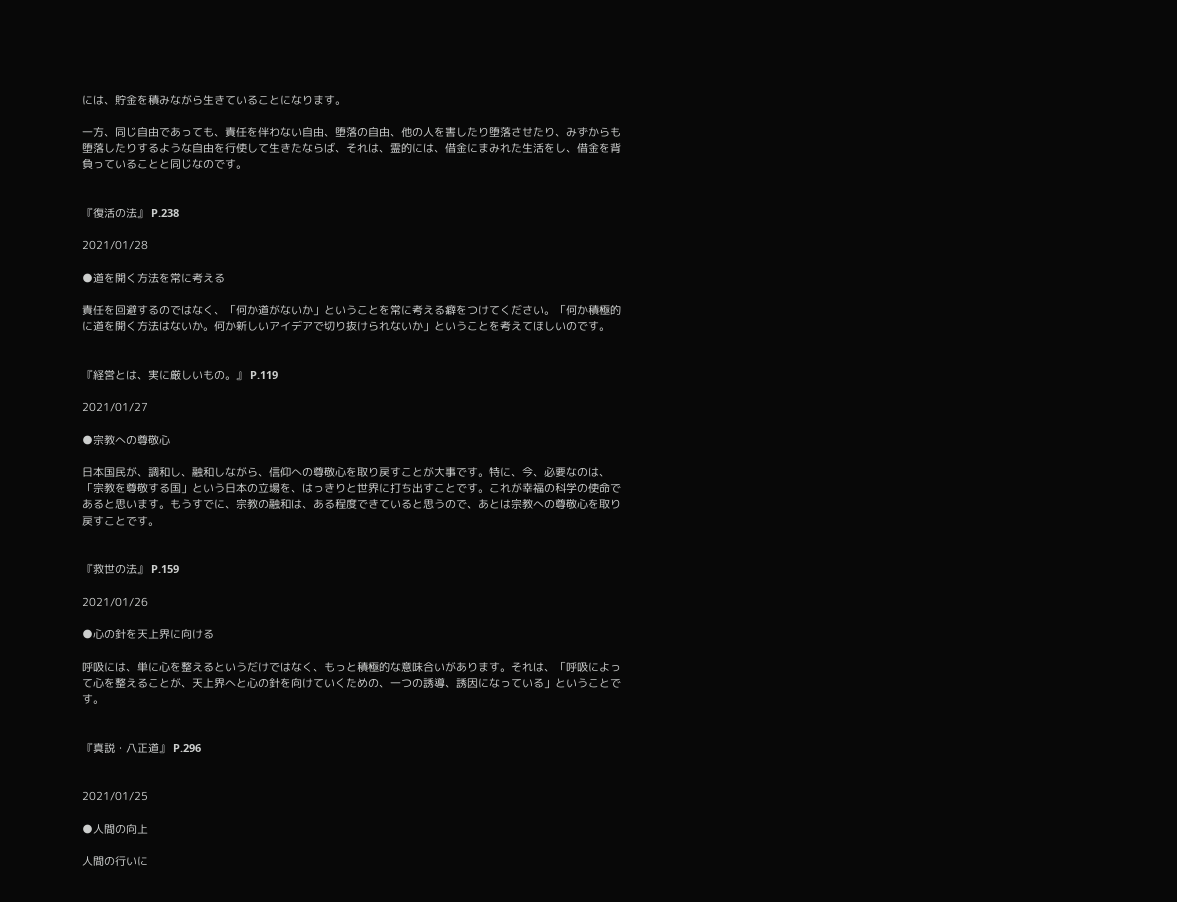には、貯金を積みながら生きていることになります。

一方、同じ自由であっても、責任を伴わない自由、堕落の自由、他の人を害したり堕落させたり、みずからも堕落したりするような自由を行使して生きたならば、それは、霊的には、借金にまみれた生活をし、借金を背負っていることと同じなのです。


『復活の法』 P.238

2021/01/28

●道を開く方法を常に考える

責任を回避するのではなく、「何か道がないか」ということを常に考える癖をつけてください。「何か積極的に道を開く方法はないか。何か新しいアイデアで切り抜けられないか」ということを考えてほしいのです。


『経営とは、実に厳しいもの。』 P.119

2021/01/27

●宗教への尊敬心

日本国民が、調和し、融和しながら、信仰への尊敬心を取り戻すことが大事です。特に、今、必要なのは、「宗教を尊敬する国」という日本の立場を、はっきりと世界に打ち出すことです。これが幸福の科学の使命であると思います。もうすでに、宗教の融和は、ある程度できていると思うので、あとは宗教への尊敬心を取り戻すことです。


『救世の法』 P.159

2021/01/26

●心の針を天上界に向ける

呼吸には、単に心を整えるというだけではなく、もっと積極的な意味合いがあります。それは、「呼吸によって心を整えることが、天上界へと心の針を向けていくための、一つの誘導、誘因になっている」ということです。


『真説・八正道』 P.296


2021/01/25

●人間の向上

人間の行いに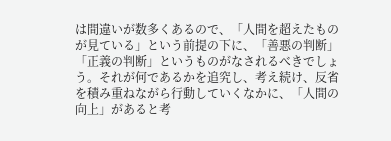は間違いが数多くあるので、「人間を超えたものが見ている」という前提の下に、「善悪の判断」「正義の判断」というものがなされるべきでしょう。それが何であるかを追究し、考え続け、反省を積み重ねながら行動していくなかに、「人間の向上」があると考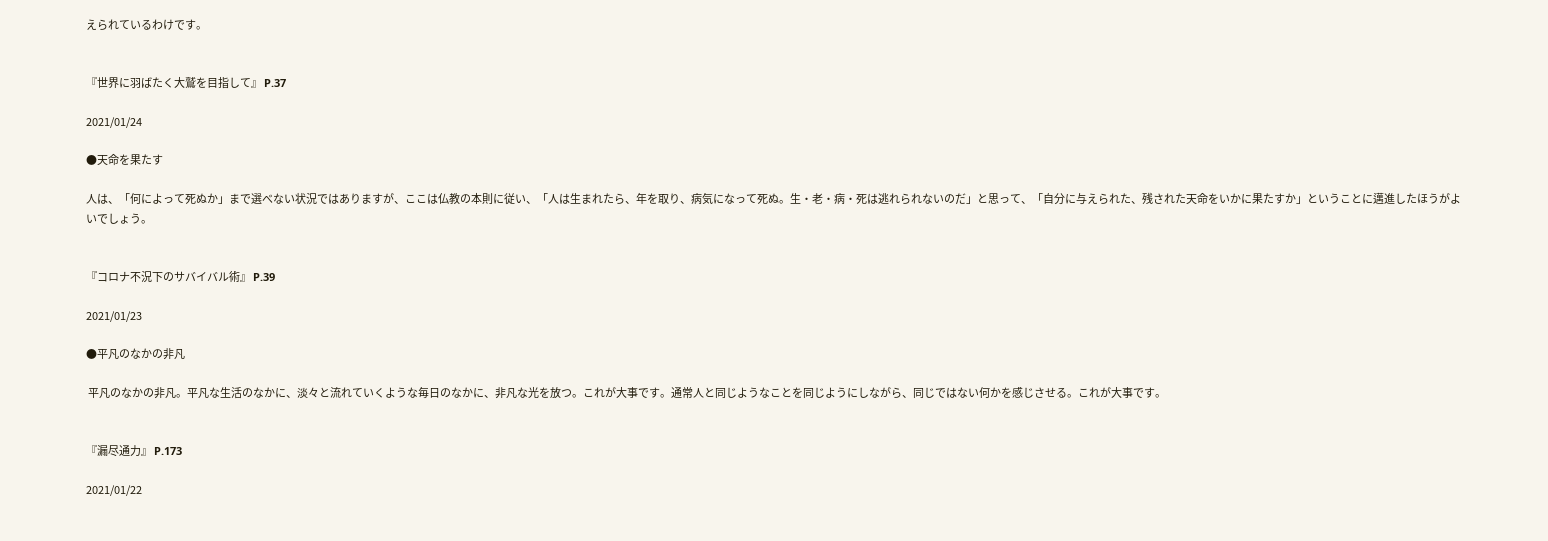えられているわけです。


『世界に羽ばたく大鷲を目指して』 P.37

2021/01/24

●天命を果たす

人は、「何によって死ぬか」まで選べない状況ではありますが、ここは仏教の本則に従い、「人は生まれたら、年を取り、病気になって死ぬ。生・老・病・死は逃れられないのだ」と思って、「自分に与えられた、残された天命をいかに果たすか」ということに邁進したほうがよいでしょう。


『コロナ不況下のサバイバル術』 P.39

2021/01/23

●平凡のなかの非凡

 平凡のなかの非凡。平凡な生活のなかに、淡々と流れていくような毎日のなかに、非凡な光を放つ。これが大事です。通常人と同じようなことを同じようにしながら、同じではない何かを感じさせる。これが大事です。


『漏尽通力』 P.173

2021/01/22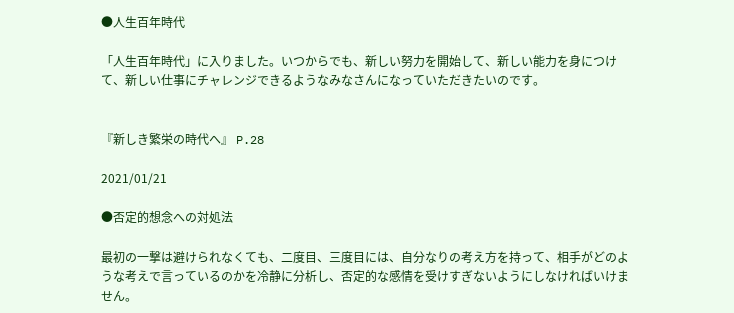●人生百年時代

「人生百年時代」に入りました。いつからでも、新しい努力を開始して、新しい能力を身につけて、新しい仕事にチャレンジできるようなみなさんになっていただきたいのです。


『新しき繁栄の時代へ』 P.28

2021/01/21

●否定的想念への対処法

最初の一撃は避けられなくても、二度目、三度目には、自分なりの考え方を持って、相手がどのような考えで言っているのかを冷静に分析し、否定的な感情を受けすぎないようにしなければいけません。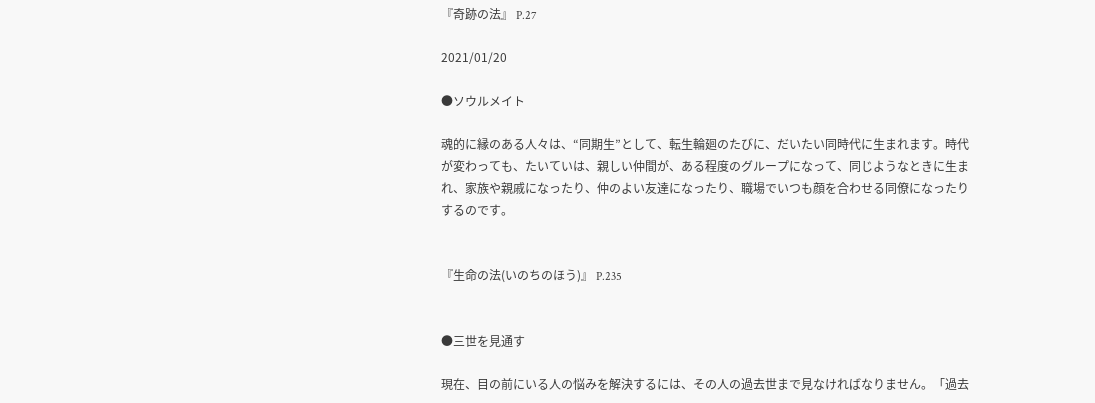『奇跡の法』 P.27

2021/01/20

●ソウルメイト

魂的に縁のある人々は、“同期生”として、転生輪廻のたびに、だいたい同時代に生まれます。時代が変わっても、たいていは、親しい仲間が、ある程度のグループになって、同じようなときに生まれ、家族や親戚になったり、仲のよい友達になったり、職場でいつも顔を合わせる同僚になったりするのです。


『生命の法(いのちのほう)』 P.235


●三世を見通す

現在、目の前にいる人の悩みを解決するには、その人の過去世まで見なければなりません。「過去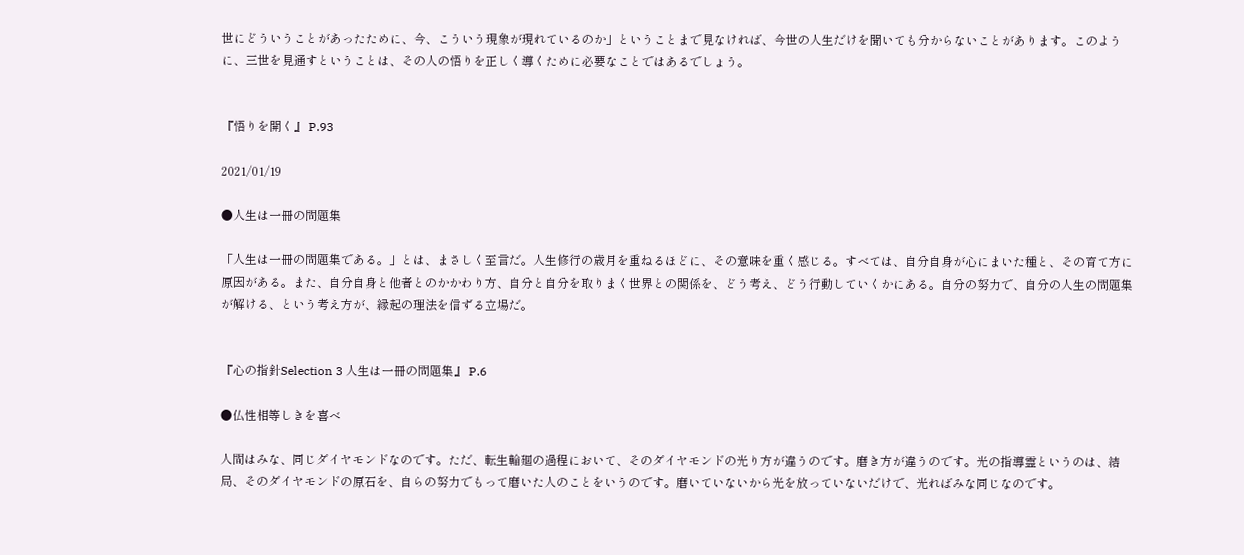世にどういうことがあったために、今、こういう現象が現れているのか」ということまで見なければ、今世の人生だけを聞いても分からないことがあります。このように、三世を見通すということは、その人の悟りを正しく導くために必要なことではあるでしょう。


『悟りを開く』 P.93

2021/01/19

●人生は一冊の問題集

「人生は一冊の問題集である。」とは、まさしく至言だ。人生修行の歳月を重ねるほどに、その意味を重く感じる。すべては、自分自身が心にまいた種と、その育て方に原因がある。また、自分自身と他者とのかかわり方、自分と自分を取りまく世界との関係を、どう考え、どう行動していくかにある。自分の努力で、自分の人生の問題集が解ける、という考え方が、縁起の理法を信ずる立場だ。


『心の指針Selection 3 人生は一冊の問題集』 P.6

●仏性相等しきを喜べ

人間はみな、同じダイヤモンドなのです。ただ、転生輪廻の過程において、そのダイヤモンドの光り方が違うのです。磨き方が違うのです。光の指導霊というのは、結局、そのダイヤモンドの原石を、自らの努力でもって磨いた人のことをいうのです。磨いていないから光を放っていないだけで、光ればみな同じなのです。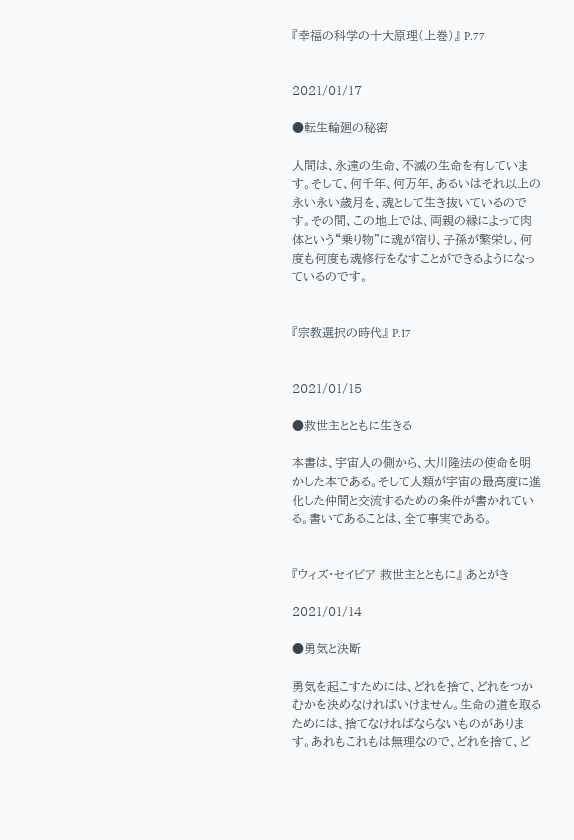『幸福の科学の十大原理(上巻)』 P.77


2021/01/17

●転生輪廻の秘密

人間は、永遠の生命、不滅の生命を有しています。そして、何千年、何万年、あるいはそれ以上の永い永い歳月を、魂として生き抜いているのです。その間、この地上では、両親の縁によって肉体という“乗り物”に魂が宿り、子孫が繁栄し、何度も何度も魂修行をなすことができるようになっているのです。


『宗教選択の時代』 P.17


2021/01/15

●救世主とともに生きる

本書は、宇宙人の側から、大川隆法の使命を明かした本である。そして人類が宇宙の最高度に進化した仲間と交流するための条件が書かれている。書いてあることは、全て事実である。


『ウィズ・セイビア 救世主とともに』 あとがき

2021/01/14

●勇気と決断

勇気を起こすためには、どれを捨て、どれをつかむかを決めなければいけません。生命の道を取るためには、捨てなければならないものがあります。あれもこれもは無理なので、どれを捨て、ど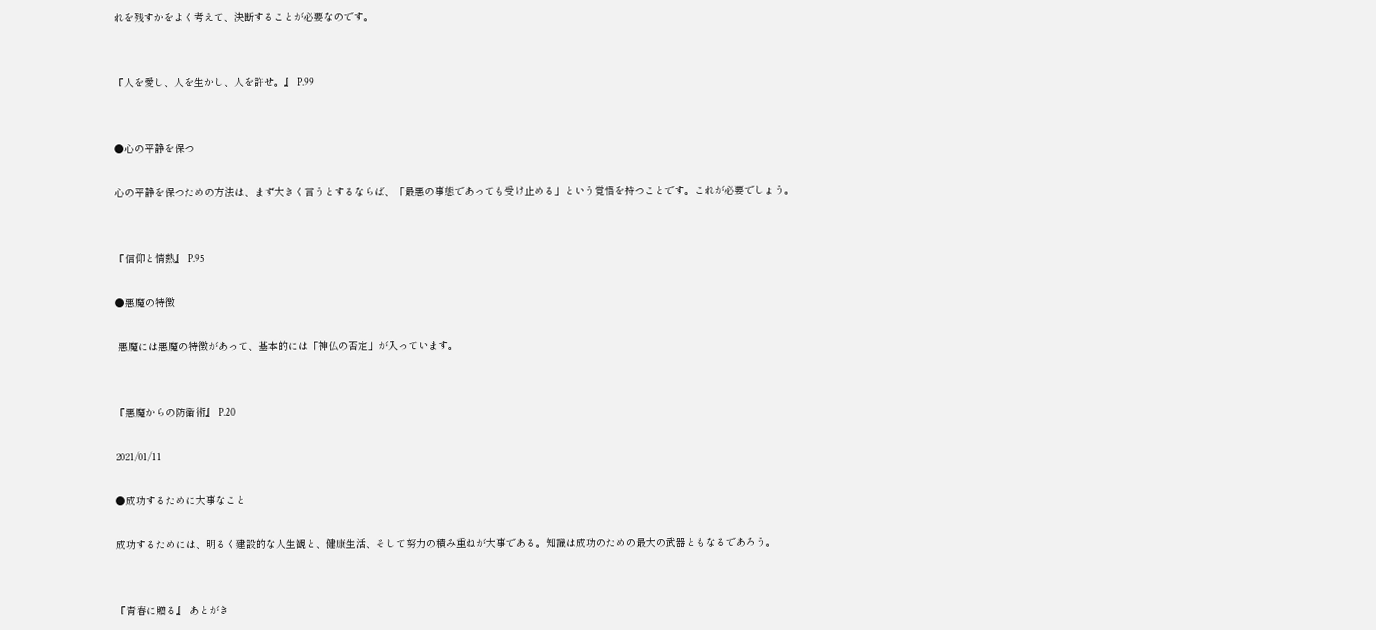れを残すかをよく考えて、決断することが必要なのです。


『人を愛し、人を生かし、人を許せ。』 P.99


●心の平静を保つ

心の平静を保つための方法は、まず大きく言うとするならば、「最悪の事態であっても受け止める」という覚悟を持つことです。これが必要でしょう。


『信仰と情熱』 P.95

●悪魔の特徴

 悪魔には悪魔の特徴があって、基本的には「神仏の否定」が入っています。


『悪魔からの防衛術』 P.20

2021/01/11

●成功するために大事なこと

成功するためには、明るく建設的な人生観と、健康生活、そして努力の積み重ねが大事である。知識は成功のための最大の武器ともなるであろう。


『青春に贈る』 あとがき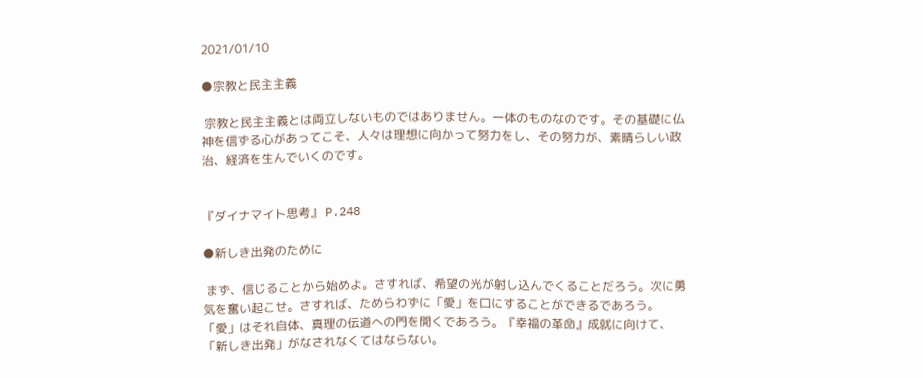2021/01/10

●宗教と民主主義

 宗教と民主主義とは両立しないものではありません。一体のものなのです。その基礎に仏神を信ずる心があってこそ、人々は理想に向かって努力をし、その努力が、素晴らしい政治、経済を生んでいくのです。


『ダイナマイト思考』 P.248

●新しき出発のために

 まず、信じることから始めよ。さすれば、希望の光が射し込んでくることだろう。次に勇気を奮い起こせ。さすれば、ためらわずに「愛」を口にすることができるであろう。「愛」はそれ自体、真理の伝道への門を開くであろう。『幸福の革命』成就に向けて、「新しき出発」がなされなくてはならない。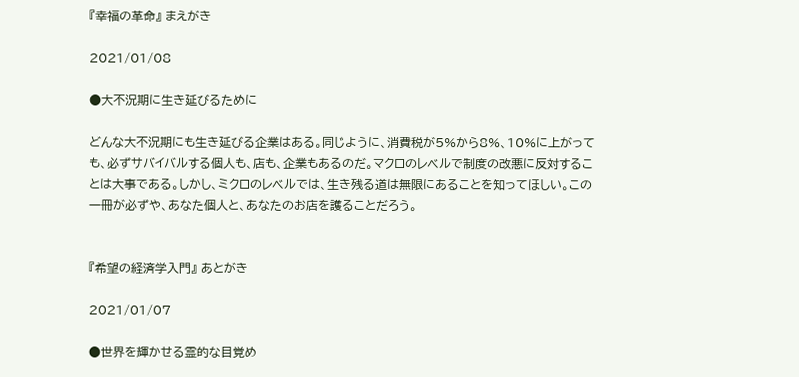『幸福の革命』 まえがき

2021/01/08

●大不況期に生き延びるために

どんな大不況期にも生き延びる企業はある。同じように、消費税が5%から8%、10%に上がっても、必ずサバイバルする個人も、店も、企業もあるのだ。マクロのレベルで制度の改悪に反対することは大事である。しかし、ミクロのレベルでは、生き残る道は無限にあることを知ってほしい。この一冊が必ずや、あなた個人と、あなたのお店を護ることだろう。


『希望の経済学入門』 あとがき

2021/01/07

●世界を輝かせる霊的な目覚め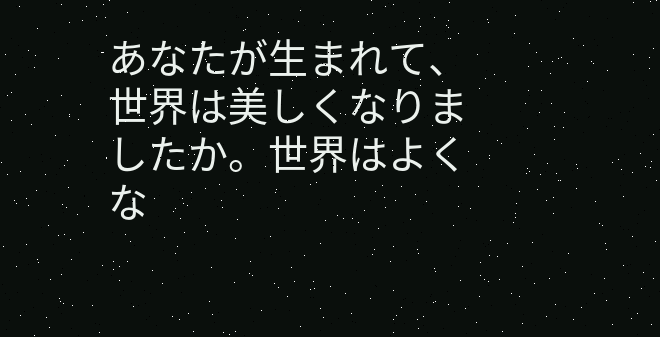あなたが生まれて、世界は美しくなりましたか。世界はよくな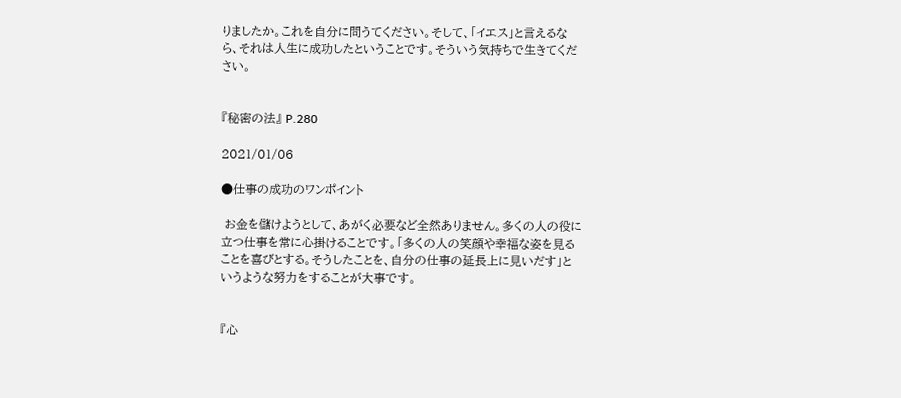りましたか。これを自分に問うてください。そして、「イエス」と言えるなら、それは人生に成功したということです。そういう気持ちで生きてください。


『秘密の法』 P.280

2021/01/06

●仕事の成功のワンポイント

 お金を儲けようとして、あがく必要など全然ありません。多くの人の役に立つ仕事を常に心掛けることです。「多くの人の笑顔や幸福な姿を見ることを喜びとする。そうしたことを、自分の仕事の延長上に見いだす」というような努力をすることが大事です。


『心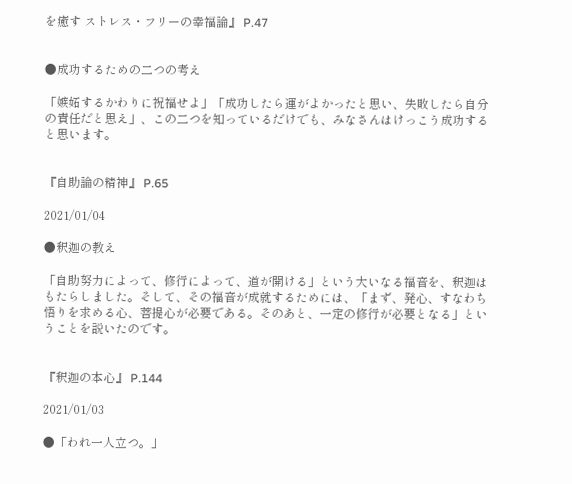を癒す ストレス・フリーの幸福論』 P.47


●成功するための二つの考え

「嫉妬するかわりに祝福せよ」「成功したら運がよかったと思い、失敗したら自分の責任だと思え」、この二つを知っているだけでも、みなさんはけっこう成功すると思います。


『自助論の精神』 P.65

2021/01/04

●釈迦の教え

「自助努力によって、修行によって、道が開ける」という大いなる福音を、釈迦はもたらしました。そして、その福音が成就するためには、「まず、発心、すなわち悟りを求める心、菩提心が必要である。そのあと、一定の修行が必要となる」ということを説いたのです。


『釈迦の本心』 P.144

2021/01/03

●「われ一人立つ。」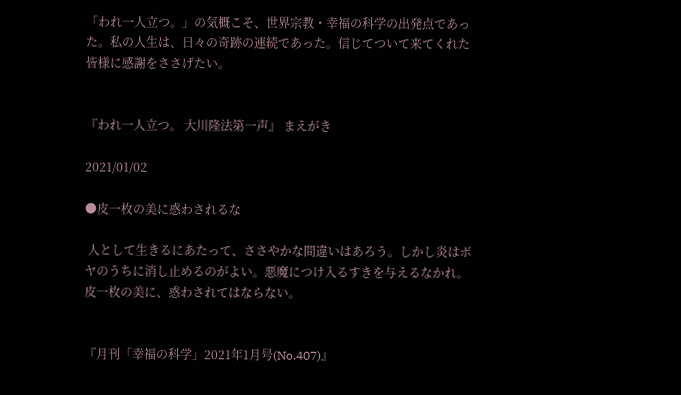「われ一人立つ。」の気概こそ、世界宗教・幸福の科学の出発点であった。私の人生は、日々の奇跡の連続であった。信じてついて来てくれた皆様に感謝をささげたい。


『われ一人立つ。 大川隆法第一声』 まえがき

2021/01/02

●皮一枚の美に惑わされるな

 人として生きるにあたって、ささやかな間違いはあろう。しかし炎はボヤのうちに消し止めるのがよい。悪魔につけ入るすきを与えるなかれ。皮一枚の美に、惑わされてはならない。


『月刊「幸福の科学」2021年1月号(No.407)』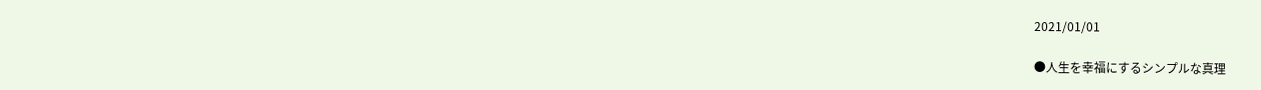2021/01/01

●人生を幸福にするシンプルな真理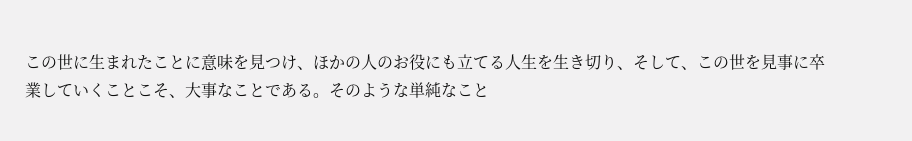この世に生まれたことに意味を見つけ、ほかの人のお役にも立てる人生を生き切り、そして、この世を見事に卒業していくことこそ、大事なことである。そのような単純なこと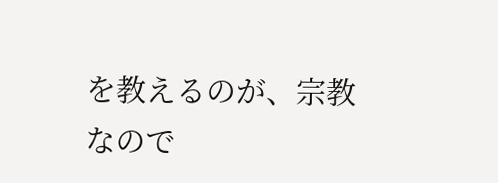を教えるのが、宗教なので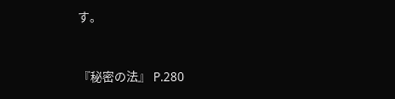す。


『秘密の法』 P.280